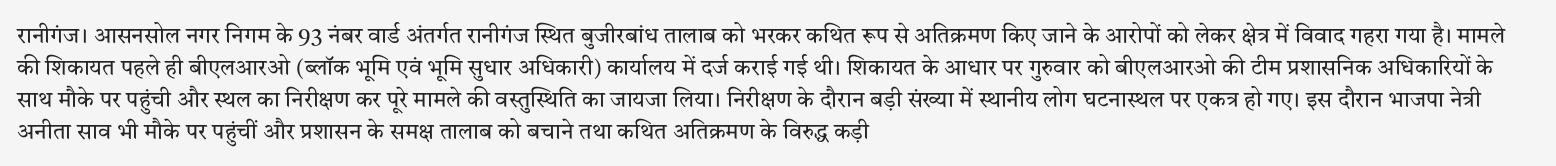रानीगंज। आसनसोल नगर निगम के 93 नंबर वार्ड अंतर्गत रानीगंज स्थित बुजीरबांध तालाब को भरकर कथित रूप से अतिक्रमण किए जाने के आरोपों को लेकर क्षेत्र में विवाद गहरा गया है। मामले की शिकायत पहले ही बीएलआरओ (ब्लॉक भूमि एवं भूमि सुधार अधिकारी) कार्यालय में दर्ज कराई गई थी। शिकायत के आधार पर गुरुवार को बीएलआरओ की टीम प्रशासनिक अधिकारियों के साथ मौके पर पहुंची और स्थल का निरीक्षण कर पूरे मामले की वस्तुस्थिति का जायजा लिया। निरीक्षण के दौरान बड़ी संख्या में स्थानीय लोग घटनास्थल पर एकत्र हो गए। इस दौरान भाजपा नेत्री अनीता साव भी मौके पर पहुंचीं और प्रशासन के समक्ष तालाब को बचाने तथा कथित अतिक्रमण के विरुद्ध कड़ी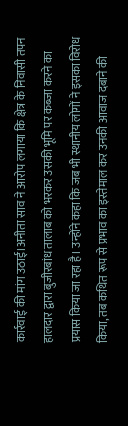कार्रवाई की मांग उठाई।अनीता साव ने आरोप लगाया कि क्षेत्र के निवासी तपन हालदार द्वारा बुजीरबांध तालाब को भरकर उसकी भूमि पर कब्जा करने का प्रयास किया जा रहा है। उन्होंने कहा कि जब भी स्थानीय लोगों ने इसका विरोध किया, तब कथित रूप से प्रभाव का इस्तेमाल कर उनकी आवाज दबाने की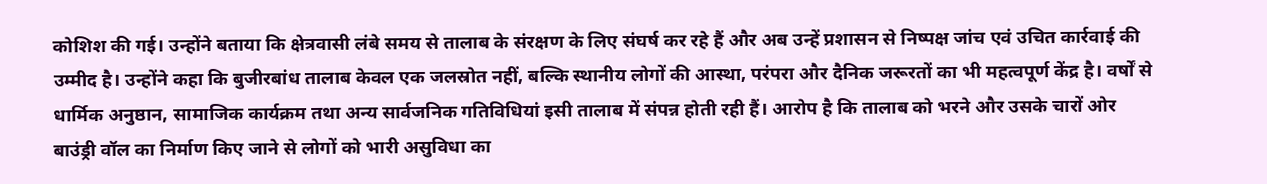कोशिश की गई। उन्होंने बताया कि क्षेत्रवासी लंबे समय से तालाब के संरक्षण के लिए संघर्ष कर रहे हैं और अब उन्हें प्रशासन से निष्पक्ष जांच एवं उचित कार्रवाई की उम्मीद है। उन्होंने कहा कि बुजीरबांध तालाब केवल एक जलस्रोत नहीं, बल्कि स्थानीय लोगों की आस्था, परंपरा और दैनिक जरूरतों का भी महत्वपूर्ण केंद्र है। वर्षों से धार्मिक अनुष्ठान, सामाजिक कार्यक्रम तथा अन्य सार्वजनिक गतिविधियां इसी तालाब में संपन्न होती रही हैं। आरोप है कि तालाब को भरने और उसके चारों ओर बाउंड्री वॉल का निर्माण किए जाने से लोगों को भारी असुविधा का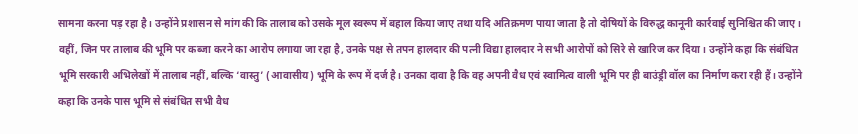सामना करना पड़ रहा है। उन्होंने प्रशासन से मांग की कि तालाब को उसके मूल स्वरूप में बहाल किया जाए तथा यदि अतिक्रमण पाया जाता है तो दोषियों के विरुद्ध कानूनी कार्रवाई सुनिश्चित की जाए। वहीं, जिन पर तालाब की भूमि पर कब्जा करने का आरोप लगाया जा रहा है, उनके पक्ष से तपन हालदार की पत्नी विद्या हालदार ने सभी आरोपों को सिरे से खारिज कर दिया। उन्होंने कहा कि संबंधित भूमि सरकारी अभिलेखों में तालाब नहीं, बल्कि ‘वास्तु’ (आवासीय) भूमि के रूप में दर्ज है। उनका दावा है कि वह अपनी वैध एवं स्वामित्व वाली भूमि पर ही बाउंड्री वॉल का निर्माण करा रही हैं। उन्होंने कहा कि उनके पास भूमि से संबंधित सभी वैध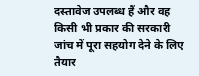दस्तावेज उपलब्ध हैं और वह किसी भी प्रकार की सरकारी जांच में पूरा सहयोग देने के लिए तैयार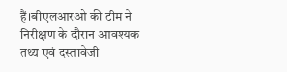हैं।बीएलआरओ की टीम ने निरीक्षण के दौरान आवश्यक तथ्य एवं दस्तावेजी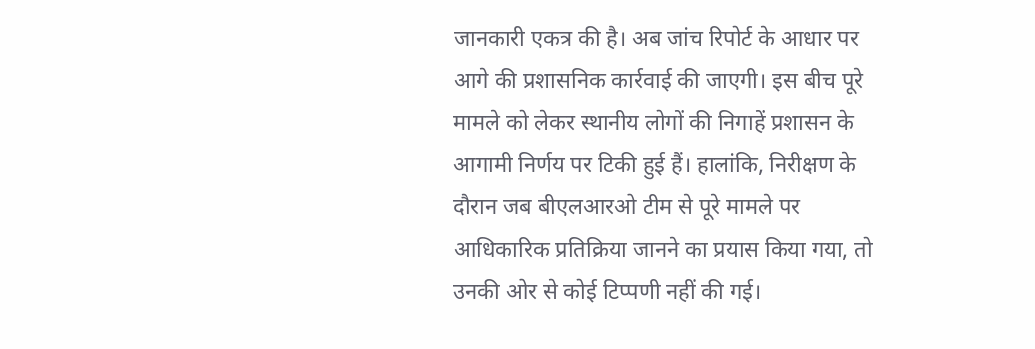जानकारी एकत्र की है। अब जांच रिपोर्ट के आधार पर आगे की प्रशासनिक कार्रवाई की जाएगी। इस बीच पूरे मामले को लेकर स्थानीय लोगों की निगाहें प्रशासन के आगामी निर्णय पर टिकी हुई हैं। हालांकि, निरीक्षण के दौरान जब बीएलआरओ टीम से पूरे मामले पर आधिकारिक प्रतिक्रिया जानने का प्रयास किया गया, तो उनकी ओर से कोई टिप्पणी नहीं की गई।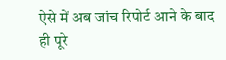ऐसे में अब जांच रिपोर्ट आने के बाद ही पूरे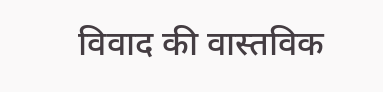विवाद की वास्तविक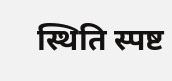स्थिति स्पष्ट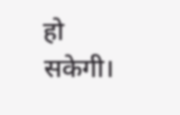हो सकेगी।